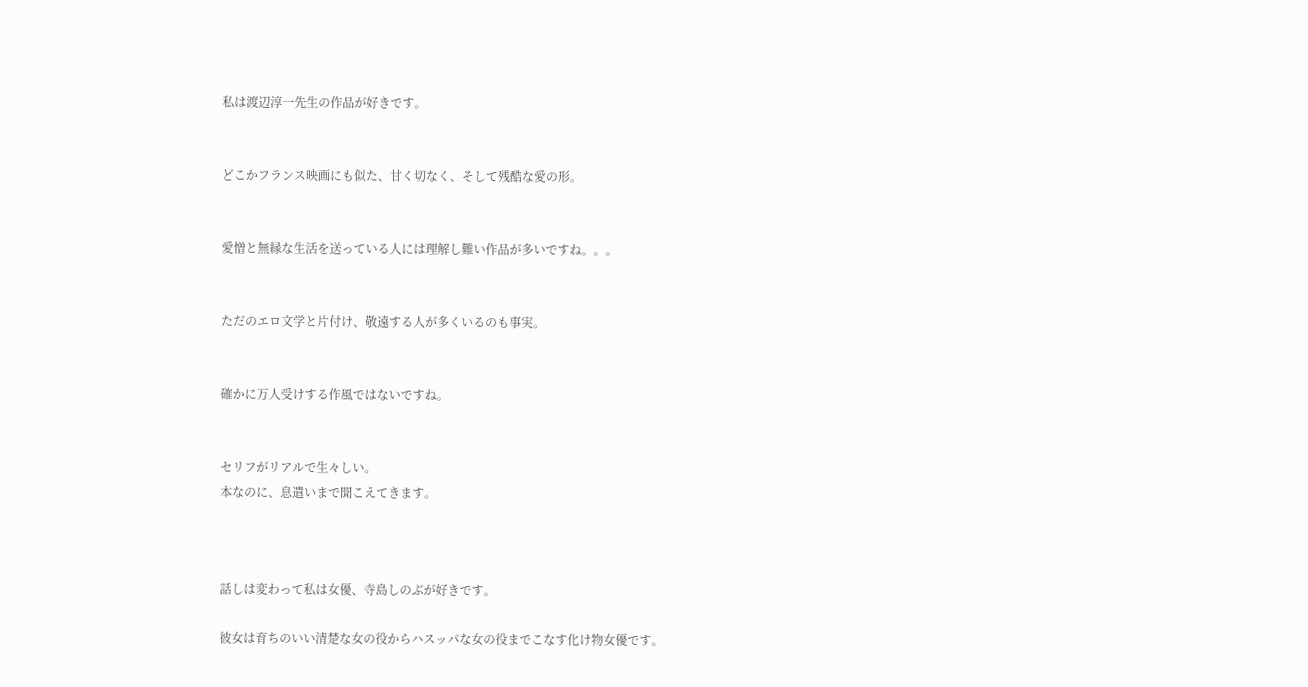私は渡辺淳一先生の作品が好きです。


どこかフランス映画にも似た、甘く切なく、そして残酷な愛の形。


愛憎と無縁な生活を送っている人には理解し難い作品が多いですね。。。


ただのエロ文学と片付け、敬遠する人が多くいるのも事実。


確かに万人受けする作風ではないですね。


セリフがリアルで生々しい。
本なのに、息遣いまで聞こえてきます。



話しは変わって私は女優、寺島しのぶが好きです。

彼女は育ちのいい清楚な女の役からハスッパな女の役までこなす化け物女優です。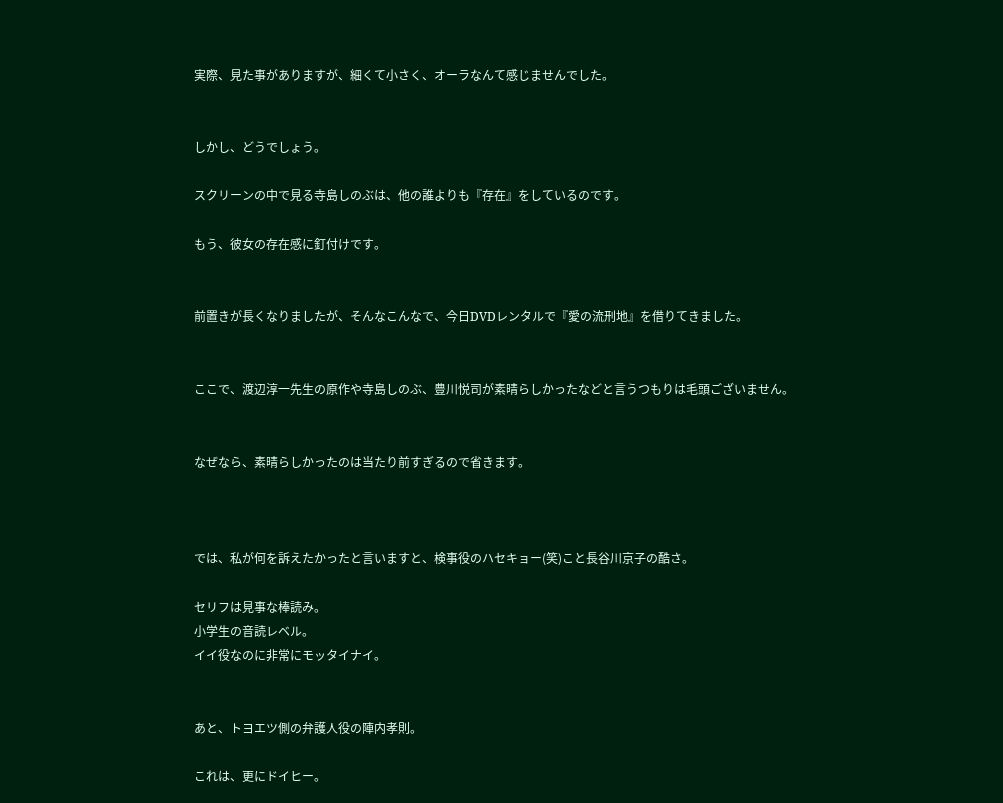実際、見た事がありますが、細くて小さく、オーラなんて感じませんでした。


しかし、どうでしょう。

スクリーンの中で見る寺島しのぶは、他の誰よりも『存在』をしているのです。

もう、彼女の存在感に釘付けです。


前置きが長くなりましたが、そんなこんなで、今日DVDレンタルで『愛の流刑地』を借りてきました。


ここで、渡辺淳一先生の原作や寺島しのぶ、豊川悦司が素晴らしかったなどと言うつもりは毛頭ございません。


なぜなら、素晴らしかったのは当たり前すぎるので省きます。



では、私が何を訴えたかったと言いますと、検事役のハセキョー(笑)こと長谷川京子の酷さ。

セリフは見事な棒読み。
小学生の音読レベル。
イイ役なのに非常にモッタイナイ。


あと、トヨエツ側の弁護人役の陣内孝則。

これは、更にドイヒー。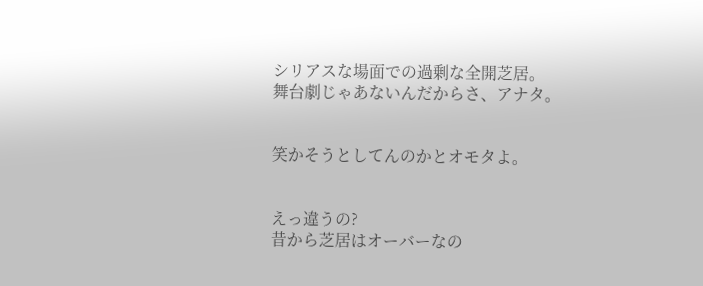シリアスな場面での過剰な全開芝居。
舞台劇じゃあないんだからさ、アナタ。


笑かそうとしてんのかとオモタよ。


えっ違うの?
昔から芝居はオーバーなの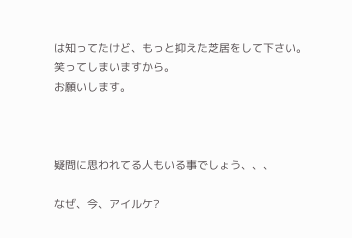は知ってたけど、もっと抑えた芝居をして下さい。
笑ってしまいますから。
お願いします。



疑問に思われてる人もいる事でしょう、、、

なぜ、今、アイルケ?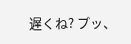遅くね? プッ、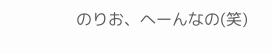のりお、へーんなの(笑)